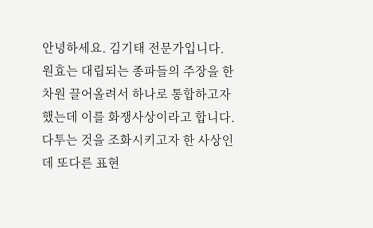안녕하세요. 김기태 전문가입니다.
원효는 대립되는 종파들의 주장을 한차원 끌어올려서 하나로 통합하고자 했는데 이를 화쟁사상이라고 합니다. 다투는 것을 조화시키고자 한 사상인데 또다른 표현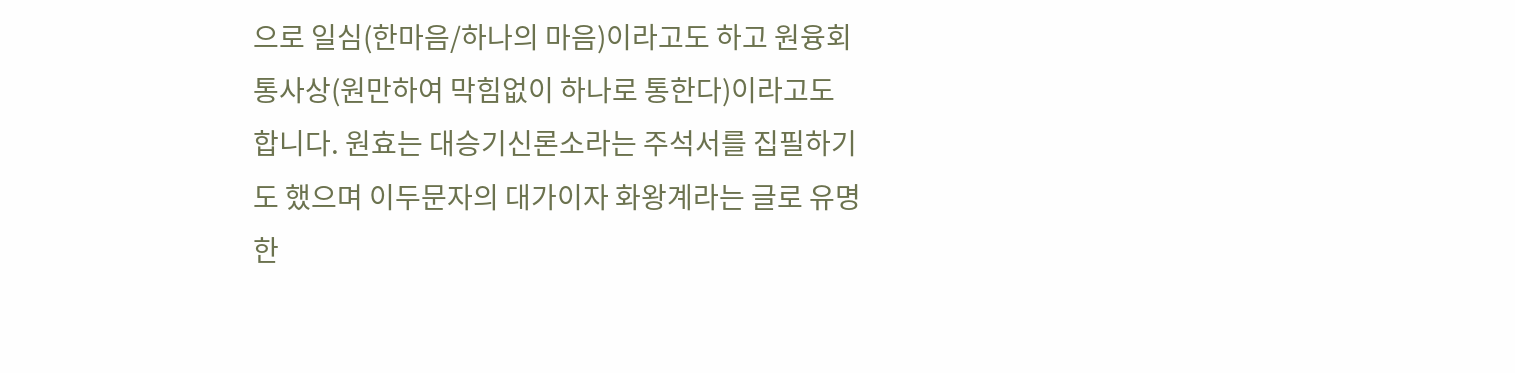으로 일심(한마음/하나의 마음)이라고도 하고 원융회통사상(원만하여 막힘없이 하나로 통한다)이라고도 합니다. 원효는 대승기신론소라는 주석서를 집필하기도 했으며 이두문자의 대가이자 화왕계라는 글로 유명한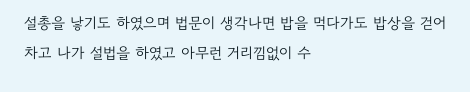설총을 낳기도 하였으며 법문이 생각나면 밥을 먹다가도 밥상을 걷어차고 나가 설법을 하였고 아무런 거리낌없이 수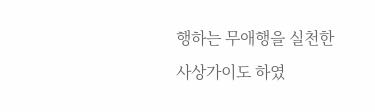행하는 무애행을 실천한 사상가이도 하였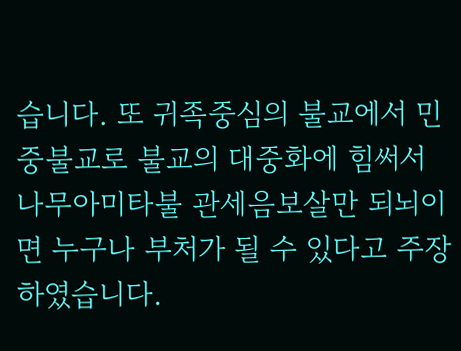습니다. 또 귀족중심의 불교에서 민중불교로 불교의 대중화에 힘써서 나무아미타불 관세음보살만 되뇌이면 누구나 부처가 될 수 있다고 주장하였습니다.